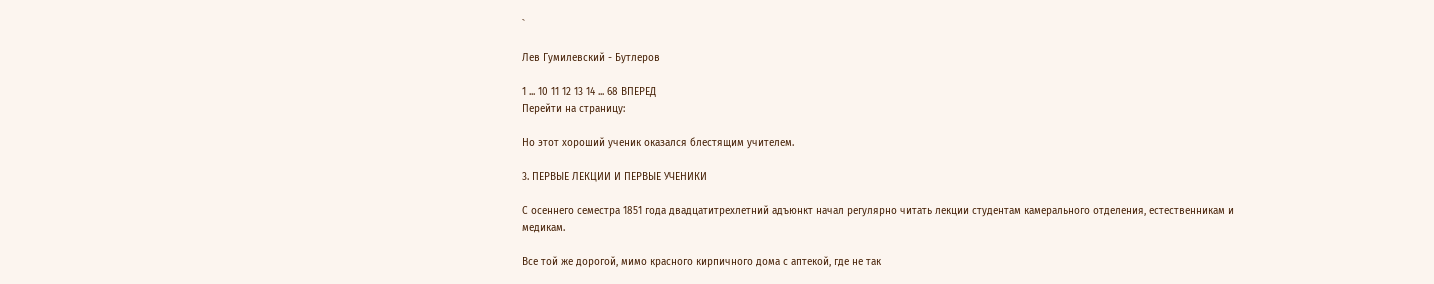`

Лев Гумилевский - Бутлеров

1 ... 10 11 12 13 14 ... 68 ВПЕРЕД
Перейти на страницу:

Но этот хороший ученик оказался блестящим учителем.

3. ПЕРВЫЕ ЛЕКЦИИ И ПЕРВЫЕ УЧЕНИКИ

С осеннего семестра 1851 года двадцатитрехлетний адъюнкт начал регулярно читать лекции студентам камерального отделения, естественникам и медикам.

Все той же дорогой, мимо красного кирпичного дома с аптекой, где не так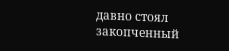давно стоял закопченный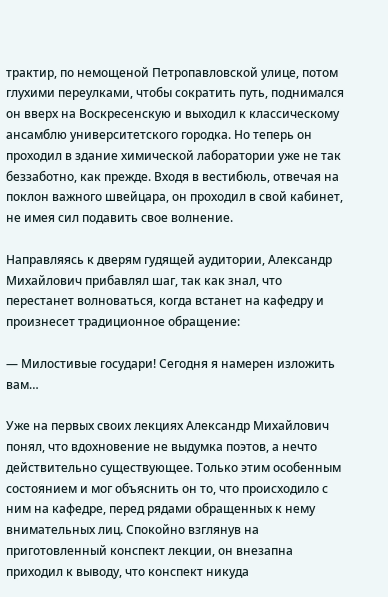трактир, по немощеной Петропавловской улице, потом глухими переулками, чтобы сократить путь, поднимался он вверх на Воскресенскую и выходил к классическому ансамблю университетского городка. Но теперь он проходил в здание химической лаборатории уже не так беззаботно, как прежде. Входя в вестибюль, отвечая на поклон важного швейцара, он проходил в свой кабинет, не имея сил подавить свое волнение.

Направляясь к дверям гудящей аудитории, Александр Михайлович прибавлял шаг, так как знал, что перестанет волноваться, когда встанет на кафедру и произнесет традиционное обращение:

— Милостивые государи! Сегодня я намерен изложить вам…

Уже на первых своих лекциях Александр Михайлович понял, что вдохновение не выдумка поэтов, а нечто действительно существующее. Только этим особенным состоянием и мог объяснить он то, что происходило с ним на кафедре, перед рядами обращенных к нему внимательных лиц. Спокойно взглянув на приготовленный конспект лекции, он внезапна приходил к выводу, что конспект никуда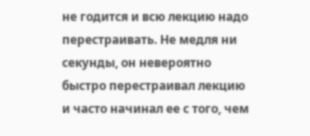не годится и всю лекцию надо перестраивать. Не медля ни секунды, он невероятно быстро перестраивал лекцию и часто начинал ее с того, чем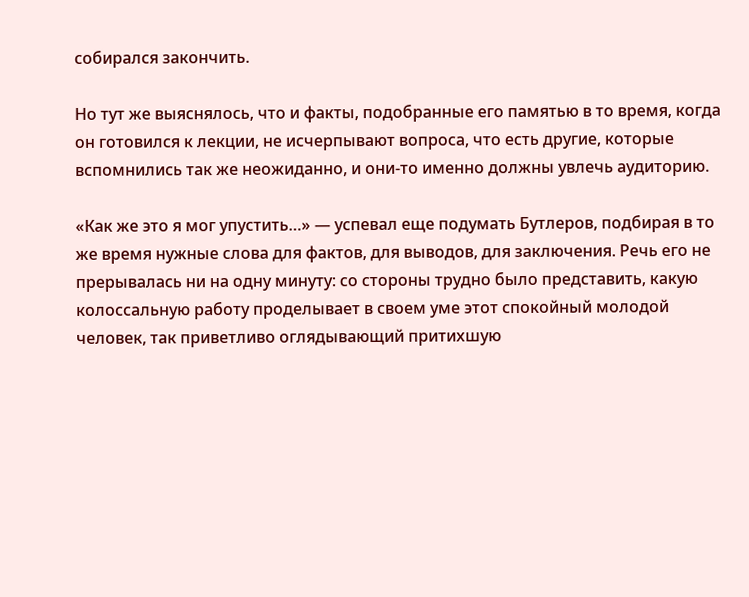собирался закончить.

Но тут же выяснялось, что и факты, подобранные его памятью в то время, когда он готовился к лекции, не исчерпывают вопроса, что есть другие, которые вспомнились так же неожиданно, и они-то именно должны увлечь аудиторию.

«Как же это я мог упустить…» — успевал еще подумать Бутлеров, подбирая в то же время нужные слова для фактов, для выводов, для заключения. Речь его не прерывалась ни на одну минуту: со стороны трудно было представить, какую колоссальную работу проделывает в своем уме этот спокойный молодой человек, так приветливо оглядывающий притихшую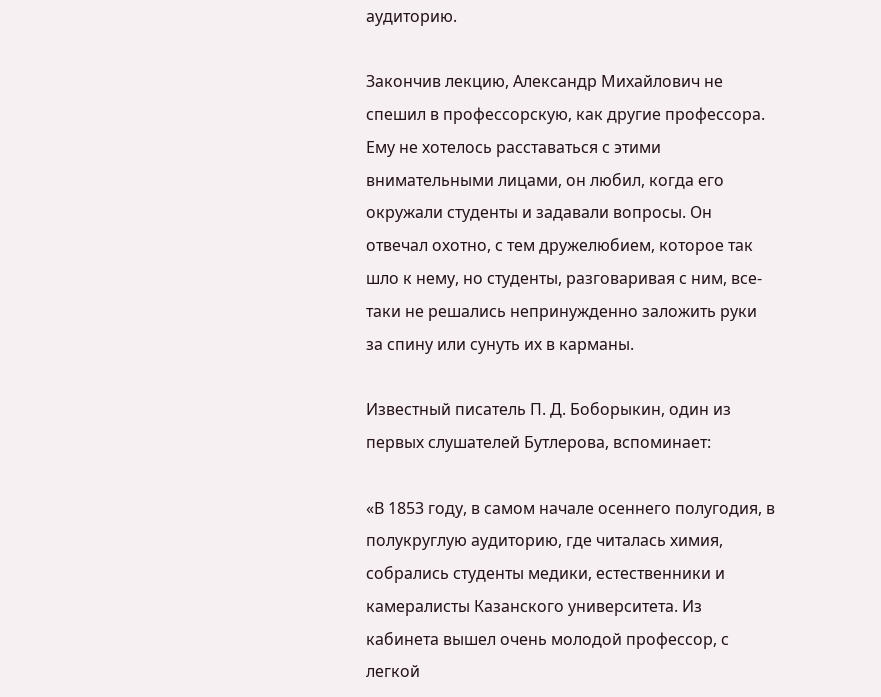аудиторию.

Закончив лекцию, Александр Михайлович не спешил в профессорскую, как другие профессора. Ему не хотелось расставаться с этими внимательными лицами, он любил, когда его окружали студенты и задавали вопросы. Он отвечал охотно, с тем дружелюбием, которое так шло к нему, но студенты, разговаривая с ним, все-таки не решались непринужденно заложить руки за спину или сунуть их в карманы.

Известный писатель П. Д. Боборыкин, один из первых слушателей Бутлерова, вспоминает:

«В 1853 году, в самом начале осеннего полугодия, в полукруглую аудиторию, где читалась химия, собрались студенты медики, естественники и камералисты Казанского университета. Из кабинета вышел очень молодой профессор, с легкой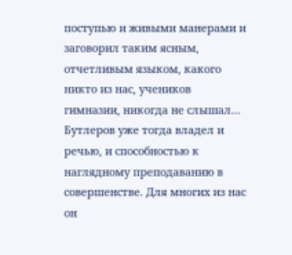поступью и живыми манерами и заговорил таким ясным, отчетливым языком, какого никто из нас, учеников гимназии, никогда не слышал… Бутлеров уже тогда владел и речью, и способностью к наглядному преподаванию в совершенстве. Для многих из нас он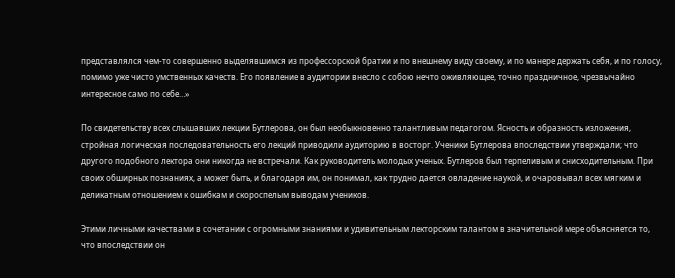представлялся чем-то совершенно выделявшимся из профессорской братии и по внешнему виду своему, и по манере держать себя, и по голосу, помимо уже чисто умственных качеств. Его появление в аудитории внесло с собою нечто оживляющее, точно праздничное, чрезвычайно интересное само по себе…»

По свидетельству всех слышавших лекции Бутлерова, он был необыкновенно талантливым педагогом. Ясность и образность изложения, стройная логическая последовательность его лекций приводили аудиторию в восторг. Ученики Бутлерова впоследствии утверждали; что другого подобного лектора они никогда не встречали. Как руководитель молодых ученых. Бутлеров был терпеливым и снисходительным. При своих обширных познаниях, а может быть, и благодаря им, он понимал, как трудно дается овладение наукой, и очаровывал всех мягким и деликатным отношением к ошибкам и скороспелым выводам учеников.

Этими личными качествами в сочетании с огромными знаниями и удивительным лекторским талантом в значительной мере объясняется то, что впоследствии он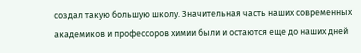создал такую большую школу. Значительная часть наших современных академиков и профессоров химии были и остаются еще до наших дней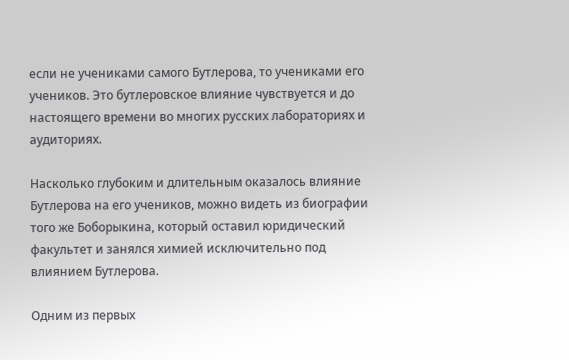если не учениками самого Бутлерова, то учениками его учеников. Это бутлеровское влияние чувствуется и до настоящего времени во многих русских лабораториях и аудиториях.

Насколько глубоким и длительным оказалось влияние Бутлерова на его учеников, можно видеть из биографии того же Боборыкина, который оставил юридический факультет и занялся химией исключительно под влиянием Бутлерова.

Одним из первых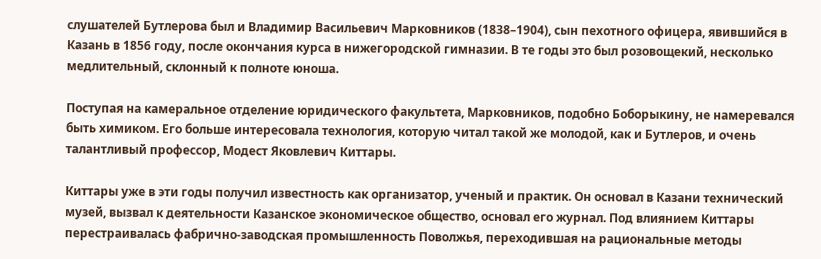слушателей Бутлерова был и Владимир Васильевич Марковников (1838–1904), сын пехотного офицера, явившийся в Казань в 1856 году, после окончания курса в нижегородской гимназии. В те годы это был розовощекий, несколько медлительный, склонный к полноте юноша.

Поступая на камеральное отделение юридического факультета, Марковников, подобно Боборыкину, не намеревался быть химиком. Его больше интересовала технология, которую читал такой же молодой, как и Бутлеров, и очень талантливый профессор, Модест Яковлевич Киттары.

Киттары уже в эти годы получил известность как организатор, ученый и практик. Он основал в Казани технический музей, вызвал к деятельности Казанское экономическое общество, основал его журнал. Под влиянием Киттары перестраивалась фабрично-заводская промышленность Поволжья, переходившая на рациональные методы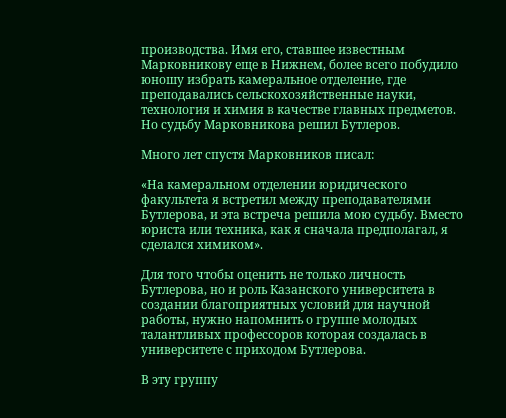производства. Имя его, ставшее известным Марковникову еще в Нижнем, более всего побудило юношу избрать камеральное отделение, где преподавались сельскохозяйственные науки, технология и химия в качестве главных предметов. Но судьбу Марковникова решил Бутлеров.

Много лет спустя Марковников писал:

«На камеральном отделении юридического факультета я встретил между преподавателями Бутлерова, и эта встреча решила мою судьбу. Вместо юриста или техника, как я сначала предполагал, я сделался химиком».

Для того чтобы оценить не только личность Бутлерова, но и роль Казанского университета в создании благоприятных условий для научной работы, нужно напомнить о группе молодых талантливых профессоров которая создалась в университете с приходом Бутлерова.

В эту группу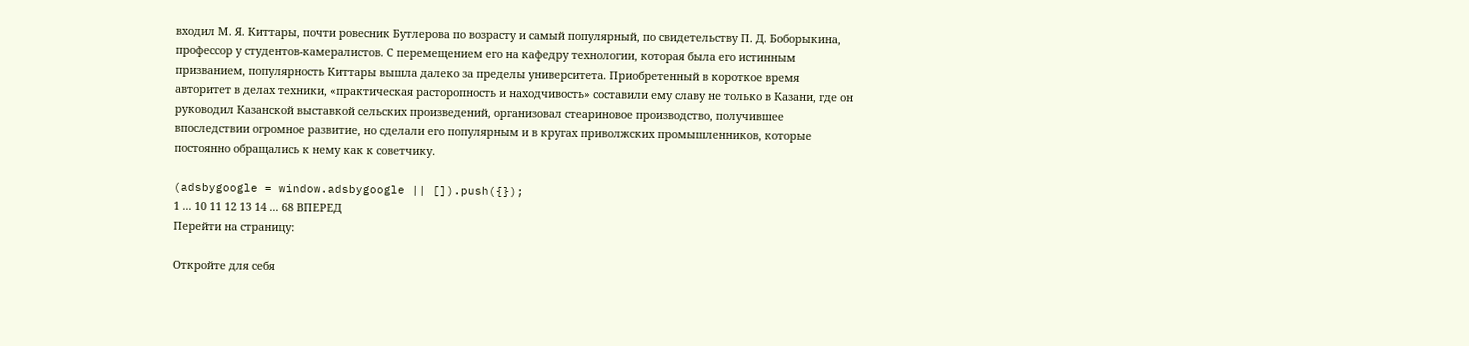входил М. Я. Киттары, почти ровесник Бутлерова по возрасту и самый популярный, по свидетельству П. Д. Боборыкина, профессор у студентов-камералистов. С перемещением его на кафедру технологии, которая была его истинным призванием, популярность Киттары вышла далеко за пределы университета. Приобретенный в короткое время авторитет в делах техники, «практическая расторопность и находчивость» составили ему славу не только в Казани, где он руководил Казанской выставкой сельских произведений, организовал стеариновое производство, получившее впоследствии огромное развитие, но сделали его популярным и в кругах приволжских промышленников, которые постоянно обращались к нему как к советчику.

(adsbygoogle = window.adsbygoogle || []).push({});
1 ... 10 11 12 13 14 ... 68 ВПЕРЕД
Перейти на страницу:

Откройте для себя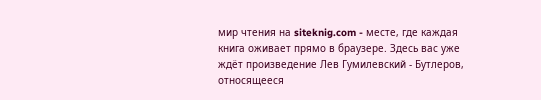мир чтения на siteknig.com - месте, где каждая книга оживает прямо в браузере. Здесь вас уже ждёт произведение Лев Гумилевский - Бутлеров, относящееся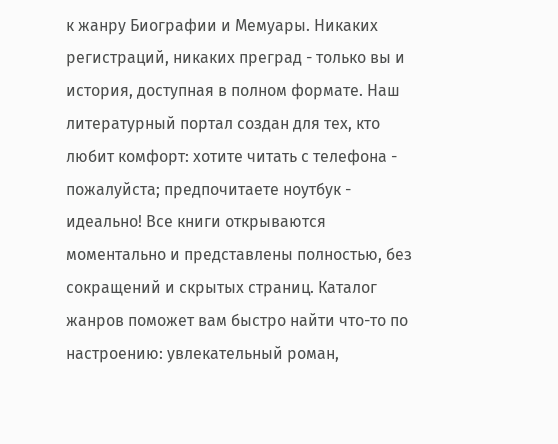к жанру Биографии и Мемуары. Никаких регистраций, никаких преград - только вы и история, доступная в полном формате. Наш литературный портал создан для тех, кто любит комфорт: хотите читать с телефона - пожалуйста; предпочитаете ноутбук - идеально! Все книги открываются моментально и представлены полностью, без сокращений и скрытых страниц. Каталог жанров поможет вам быстро найти что-то по настроению: увлекательный роман,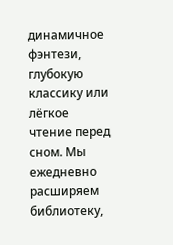динамичное фэнтези, глубокую классику или лёгкое чтение перед сном. Мы ежедневно расширяем библиотеку,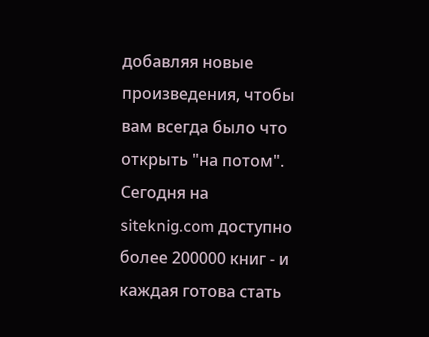добавляя новые произведения, чтобы вам всегда было что открыть "на потом". Сегодня на siteknig.com доступно более 200000 книг - и каждая готова стать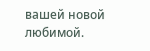вашей новой любимой.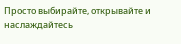Просто выбирайте, открывайте и наслаждайтесь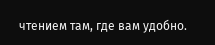чтением там, где вам удобно.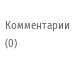Комментарии (0)